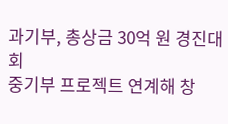과기부, 총상금 30억 원 경진대회
중기부 프로젝트 연계해 창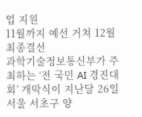업 지원
11월까지 예선 거쳐 12월 최종결선
과학기술정보통신부가 주최하는 ‘전 국민 AI 경진대회’ 개막식이 지난달 26일 서울 서초구 양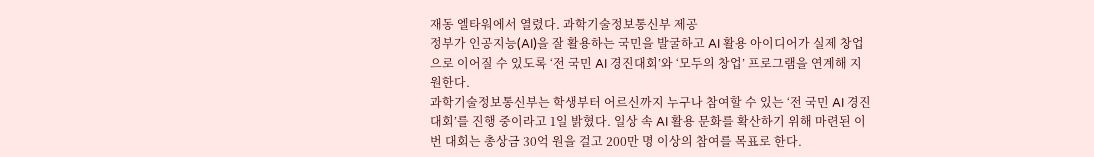재동 엘타워에서 열렸다. 과학기술정보통신부 제공
정부가 인공지능(AI)을 잘 활용하는 국민을 발굴하고 AI 활용 아이디어가 실제 창업으로 이어질 수 있도록 ‘전 국민 AI 경진대회’와 ‘모두의 창업’ 프로그램을 연계해 지원한다.
과학기술정보통신부는 학생부터 어르신까지 누구나 참여할 수 있는 ‘전 국민 AI 경진대회’를 진행 중이라고 1일 밝혔다. 일상 속 AI 활용 문화를 확산하기 위해 마련된 이번 대회는 총상금 30억 원을 걸고 200만 명 이상의 참여를 목표로 한다.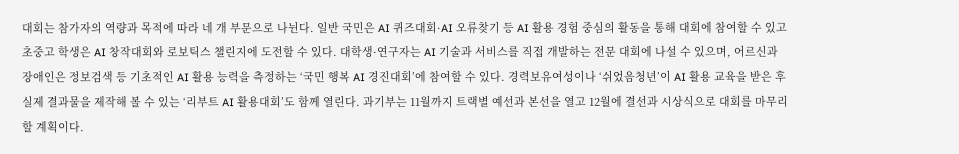대회는 참가자의 역량과 목적에 따라 네 개 부문으로 나뉜다. 일반 국민은 AI 퀴즈대회·AI 오류찾기 등 AI 활용 경험 중심의 활동을 통해 대회에 참여할 수 있고 초중고 학생은 AI 창작대회와 로보틱스 챌린지에 도전할 수 있다. 대학생·연구자는 AI 기술과 서비스를 직접 개발하는 전문 대회에 나설 수 있으며, 어르신과 장애인은 정보검색 등 기초적인 AI 활용 능력을 측정하는 ‘국민 행복 AI 경진대회’에 참여할 수 있다. 경력보유여성이나 ‘쉬었음청년’이 AI 활용 교육을 받은 후 실제 결과물을 제작해 볼 수 있는 ‘리부트 AI 활용대회’도 함께 열린다. 과기부는 11월까지 트랙별 예선과 본선을 열고 12월에 결선과 시상식으로 대회를 마무리할 계획이다.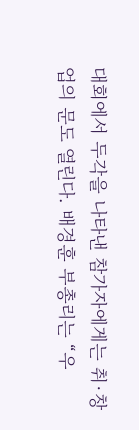대회에서 두각을 나타낸 참가자에게는 취·창업의 문도 열린다. 배경훈 부총리는 “우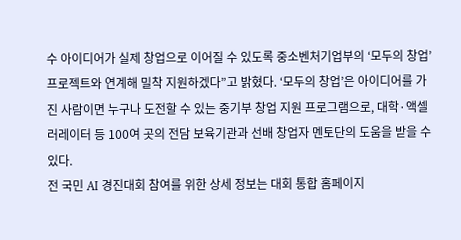수 아이디어가 실제 창업으로 이어질 수 있도록 중소벤처기업부의 ‘모두의 창업’ 프로젝트와 연계해 밀착 지원하겠다”고 밝혔다. ‘모두의 창업’은 아이디어를 가진 사람이면 누구나 도전할 수 있는 중기부 창업 지원 프로그램으로, 대학·액셀러레이터 등 100여 곳의 전담 보육기관과 선배 창업자 멘토단의 도움을 받을 수 있다.
전 국민 AI 경진대회 참여를 위한 상세 정보는 대회 통합 홈페이지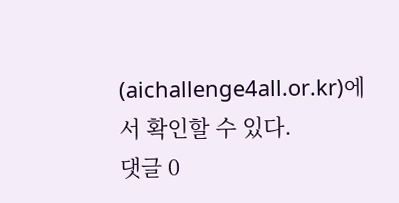(aichallenge4all.or.kr)에서 확인할 수 있다.
댓글 0